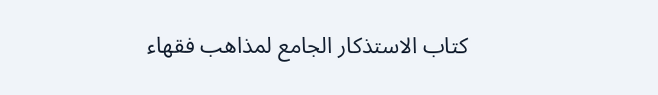كتاب الاستذكار الجامع لمذاهب فقهاء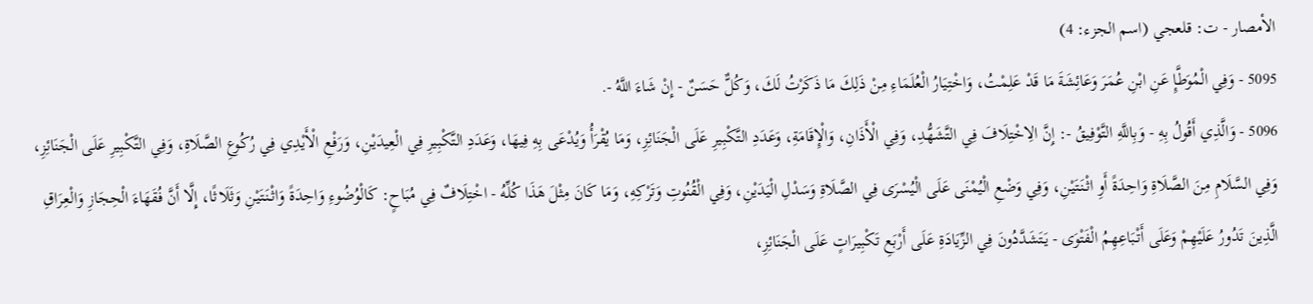الأمصار - ت: قلعجي (اسم الجزء: 4)
5095 - وَفِي الْمُوَطَّإِ عَنِ ابْنِ عُمَرَ وَعَائِشَةَ مَا قَدْ عَلِمْتُ، وَاخْتِيَارُ الْعُلَمَاءِ مِنْ ذَلِكَ مَا ذَكَرْتُ لَكَ، وَكُلٌّ حَسَنٌ - إِنْ شَاءَ اللَّهُ -.
5096 - وَالَّذِي أَقُولُ بِهِ - وَبِاللَّهِ التَّوْفِيقُ -: إِنَّ الِاخْتِلَافَ فِي التَّشَهُّدِ، وَفِي الْأَذَانِ، وَالْإِقَامَةِ، وَعَدَدِ التَّكْبِيرِ عَلَى الْجَنَائِزِ، وَمَا يُقْرَأُ وَيُدْعَى بِهِ فِيهَا، وَعَدَدِ التَّكْبِيرِ فِي الْعِيدَيْنِ، وَرَفْعِ الْأَيْدِي فِي رُكُوعِ الصَّلَاةِ، وَفِي التَّكْبِيرِ عَلَى الْجَنَائِزِ، وَفِي السَّلَامِ مِنَ الصَّلَاةِ وَاحِدَةً أَوِ اثْنَتَيْنِ، وَفِي وَضْعِ الْيُمْنَى عَلَى الْيُسْرَى فِي الصَّلَاةِ وَسَدْلِ الْيَدَيْنِ، وَفِي الْقُنُوتِ وَتَرْكِهِ، وَمَا كَانَ مِثْلَ هَذَا كُلِّهُ - اخْتِلَافٌ فِي مُبَاحٍ: كَالْوُضُوءِ وَاحِدَةً وَاثْنَتَيْنِ وَثَلَاثًا، إِلَّا أَنَّ فُقَهَاءَ الْحِجَازِ وَالْعِرَاقِ الَّذِينَ تَدُورُ عَلَيْهِمْ وَعَلَى أَتْبَاعِهِمُ الْفَتْوَى - يَتَشَدَّدُونَ فِي الزِّيَادَةِ عَلَى أَرْبَعِ تَكْبِيرَاتٍ عَلَى الْجَنَائِزِ،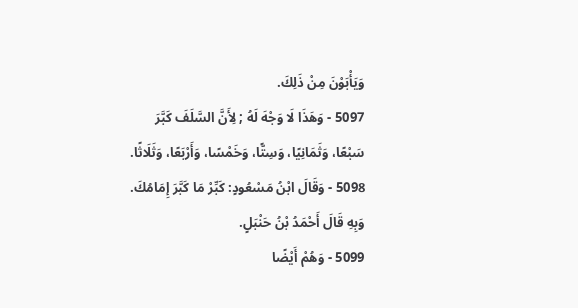وَيَأْبَوْنَ مِنْ ذَلِكَ.
5097 - وَهَذَا لَا وَجْهَ لَهُ ; لِأَنَّ السَّلَفَ كَبَّرَ سَبْعًا، وَثَمَانِيًا، وَسِتًّا، وَخَمْسًا، وَأَرْبَعًا، وَثَلَاثًا.
5098 - وَقَالَ ابْنُ مَسْعُودٍ: كَبِّرْ مَا كَبَّرَ إِمَامُكَ. وَبِهِ قَالَ أَحْمَدُ بْنُ حَنْبَلٍ.
5099 - وَهُمْ أَيْضًا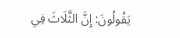يَقُولُونَ: إِنَّ الثَّلَاثَ فِي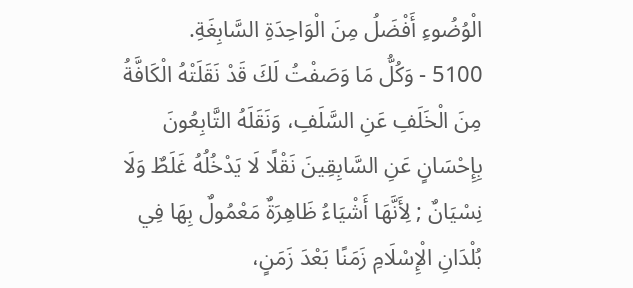الْوُضُوءِ أَفْضَلُ مِنَ الْوَاحِدَةِ السَّابِغَةِ.
5100 - وَكُلُّ مَا وَصَفْتُ لَكَ قَدْ نَقَلَتْهُ الْكَافَّةُ مِنَ الْخَلَفِ عَنِ السَّلَفِ، وَنَقَلَهُ التَّابِعُونَ بِإِحْسَانٍ عَنِ السَّابِقِينَ نَقْلًا لَا يَدْخُلُهُ غَلَطٌ وَلَا نِسْيَانٌ ; لِأَنَّهَا أَشْيَاءُ ظَاهِرَةٌ مَعْمُولٌ بِهَا فِي بُلْدَانِ الْإِسْلَامِ زَمَنًا بَعْدَ زَمَنٍ،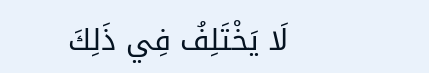لَا يَخْتَلِفُ فِي ذَلِكَ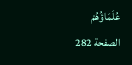عُلَمَاؤُهُمْ
الصفحة 282